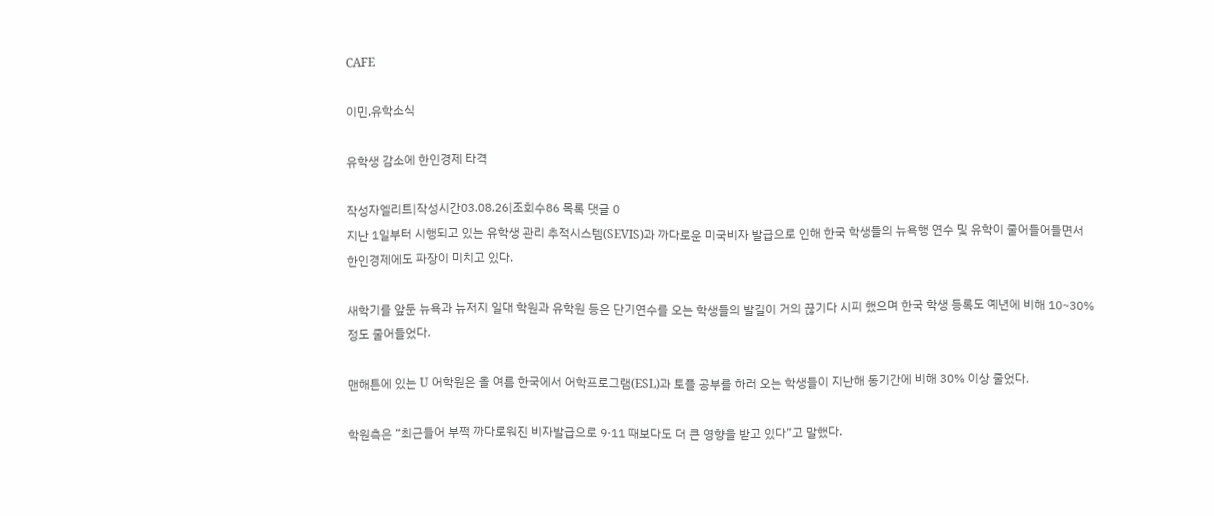CAFE

이민,유학소식

유학생 감소에 한인경제 타격

작성자엘리트|작성시간03.08.26|조회수86 목록 댓글 0
지난 1일부터 시행되고 있는 유학생 관리 추적시스템(SEVIS)과 까다로운 미국비자 발급으로 인해 한국 학생들의 뉴욕행 연수 및 유학이 줄어들어들면서 한인경제에도 파장이 미치고 있다.

새학기를 앞둔 뉴욕과 뉴저지 일대 학원과 유학원 등은 단기연수를 오는 학생들의 발길이 거의 끊기다 시피 했으며 한국 학생 등록도 예년에 비해 10~30%정도 줄어들었다.

맨해튼에 있는 U 어학원은 올 여름 한국에서 어학프로그램(ESL)과 토플 공부를 하러 오는 학생들이 지난해 동기간에 비해 30% 이상 줄었다.

학원측은 “최근들어 부쩍 까다로워진 비자발급으로 9·11 때보다도 더 큰 영향을 받고 있다”고 말했다.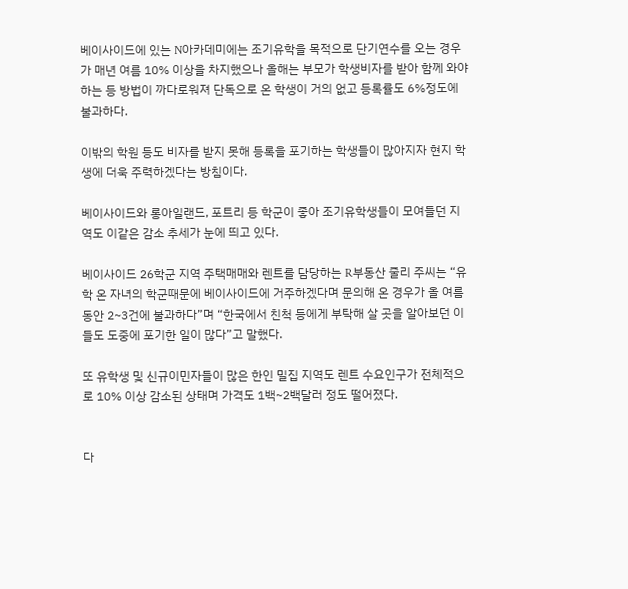베이사이드에 있는 N아카데미에는 조기유학을 목적으로 단기연수를 오는 경우가 매년 여름 10% 이상을 차지했으나 올해는 부모가 학생비자를 받아 함께 와야하는 등 방법이 까다로워져 단독으로 온 학생이 거의 없고 등록률도 6%정도에 불과하다.

이밖의 학원 등도 비자를 받지 못해 등록을 포기하는 학생들이 많아지자 현지 학생에 더욱 주력하겠다는 방침이다.

베이사이드와 롱아일랜드, 포트리 등 학군이 좋아 조기유학생들이 모여들던 지역도 이같은 감소 추세가 눈에 띄고 있다.

베이사이드 26학군 지역 주택매매와 렌트를 담당하는 R부동산 줄리 주씨는 “유학 온 자녀의 학군때문에 베이사이드에 거주하겠다며 문의해 온 경우가 올 여름동안 2~3건에 불과하다”며 “한국에서 친척 등에게 부탁해 살 곳을 알아보던 이들도 도중에 포기한 일이 많다”고 말했다.

또 유학생 및 신규이민자들이 많은 한인 밀집 지역도 렌트 수요인구가 전체적으로 10% 이상 감소된 상태며 가격도 1백~2백달러 정도 떨어졌다.


다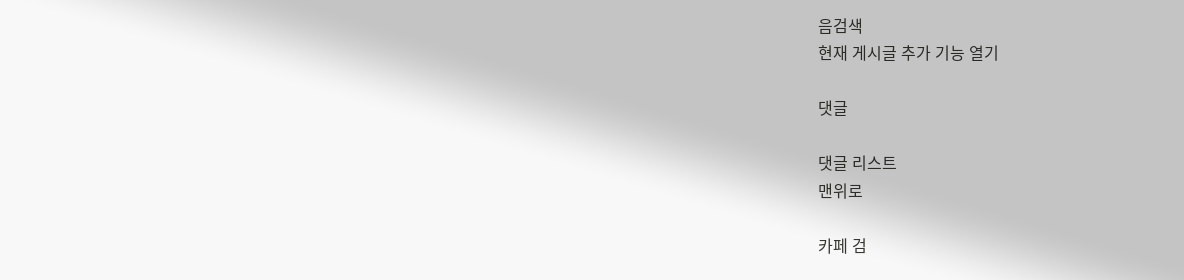음검색
현재 게시글 추가 기능 열기

댓글

댓글 리스트
맨위로

카페 검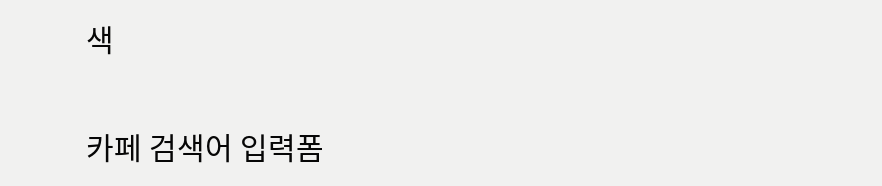색

카페 검색어 입력폼